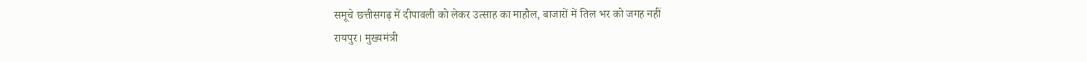समूचे छत्तीसगढ़ में दीपावली को लेकर उत्साह का माहौल, बाजारों में तिल भर को जगह नहीं
रायपुर। मुख्यमंत्री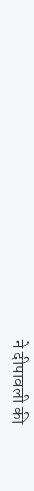ने दीपावली की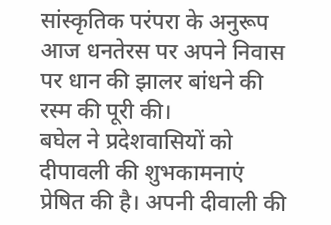सांस्कृतिक परंपरा के अनुरूप आज धनतेरस पर अपने निवास पर धान की झालर बांधने की रस्म की पूरी की।
बघेल ने प्रदेशवासियों को दीपावली की शुभकामनाएं प्रेषित की है। अपनी दीवाली की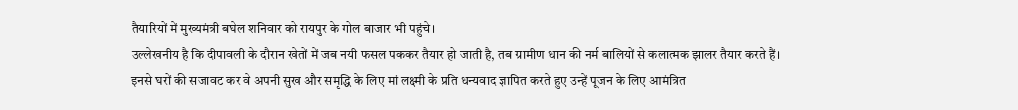तैयारियों में मुख्यमंत्री बघेल शनिवार को रायपुर के गोल बाजार भी पहुंचे।
उल्लेखनीय है कि दीपावली के दौरान खेतों में जब नयी फसल पककर तैयार हो जाती है, तब ग्रामीण धान की नर्म बालियों से कलात्मक झालर तैयार करते हैं।
इनसे घरों की सजावट कर वे अपनी सुख और समृद्धि के लिए मां लक्ष्मी के प्रति धन्यवाद ज्ञापित करते हुए उन्हें पूजन के लिए आमंत्रित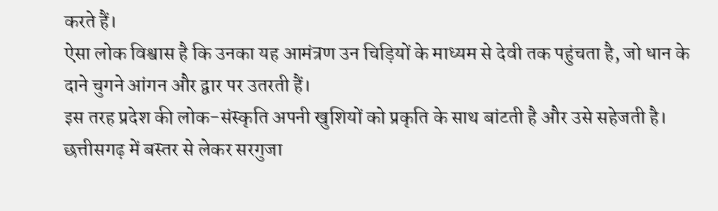करते हैं।
ऐसा लोक विश्वास है कि उनका यह आमंत्रण उन चिड़ियों के माध्यम से देवी तक पहुंचता है, जो धान के दाने चुगने आंगन और द्वार पर उतरती हैं।
इस तरह प्रदेश की लोक-संस्कृति अपनी खुशियों को प्रकृति के साथ बांटती है और उसे सहेजती है।
छत्तीसगढ़ में बस्तर से लेकर सरगुजा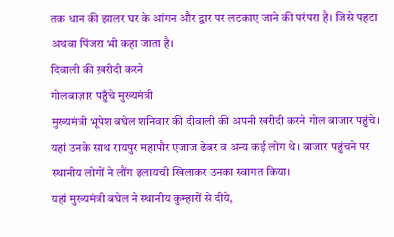तक धान की झालर घर के आंगन और द्वार पर लटकाए जाने की परंपरा है। जिसे पहटा अथवा पिंजरा भी कहा जाता है।
दिवाली की ख़रीदी करने
गोलबाज़ार पहुँचे मुख्यमंत्री
मुख्यमंत्री भूपेश बघेल शनिवार की दीवाली की अपनी खरीदी करने गोल बाजार पहुंचे। यहां उनके साथ रायपुर महापौर एजाज ढेबर व अन्य कई लोग थे। बाजार पहुंचने पर स्थानीय लोगों ने लौंग इलायची खिलाकर उनका स्वागत किया।
यहां मुख्यमंत्री बघेल ने स्थानीय कुम्हारों से दीये,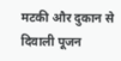मटकी और दुकान से दिवाली पूजन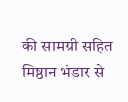की सामग्री सहित मिष्ठान भंडार से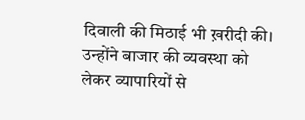दिवाली की मिठाई भी ख़रीदी की। उन्होंने बाजार की व्यवस्था को लेकर व्यापारियों से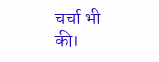चर्चा भी की।